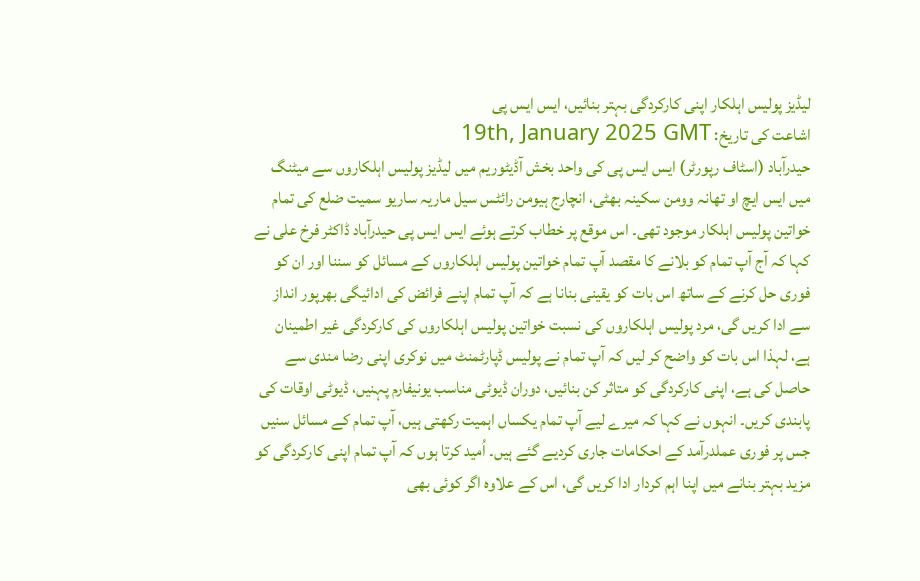لیڈیز پولیس اہلکار اپنی کارکردگی بہتر بنائیں، ایس ایس پی
اشاعت کی تاریخ: 19th, January 2025 GMT
حیدرآباد (اسٹاف رپورٹر) ایس ایس پی کی واحد بخش آڈیٹوریم میں لیڈیز پولیس اہلکاروں سے میٹنگ میں ایس ایچ او تھانہ وومن سکینہ بھٹی، انچارج ہیومن رائٹس سیل ماریہ ساریو سمیت ضلع کی تمام خواتین پولیس اہلکار موجود تھی۔ اس موقع پر خطاب کرتے ہوئے ایس ایس پی حیدرآباد ڈاکٹر فرخ علی نے کہا کہ آج آپ تمام کو بلانے کا مقصد آپ تمام خواتین پولیس اہلکاروں کے مسائل کو سننا اور ان کو فوری حل کرنے کے ساتھ اس بات کو یقینی بنانا ہے کہ آپ تمام اپنے فرائض کی ادائیگی بھرپور انداز سے ادا کریں گی، مرد پولیس اہلکاروں کی نسبت خواتین پولیس اہلکاروں کی کارکردگی غیر اطمینان ہے، لہذا اس بات کو واضح کر لیں کہ آپ تمام نے پولیس ڈپارٹمنٹ میں نوکری اپنی رضا مندی سے حاصل کی ہے، اپنی کارکردگی کو متاثر کن بنائیں، دوران ڈیوٹی مناسب یونیفارم پہنیں، ڈیوٹی اوقات کی پابندی کریں۔ انہوں نے کہا کہ میرے لیے آپ تمام یکساں اہمیت رکھتی ہیں، آپ تمام کے مسائل سنیں جس پر فوری عملدرآمد کے احکامات جاری کردیے گئے ہیں۔ اُمید کرتا ہوں کہ آپ تمام اپنی کارکردگی کو مزید بہتر بنانے میں اپنا اہم کردار ادا کریں گی، اس کے علاوہ اگر کوئی بھی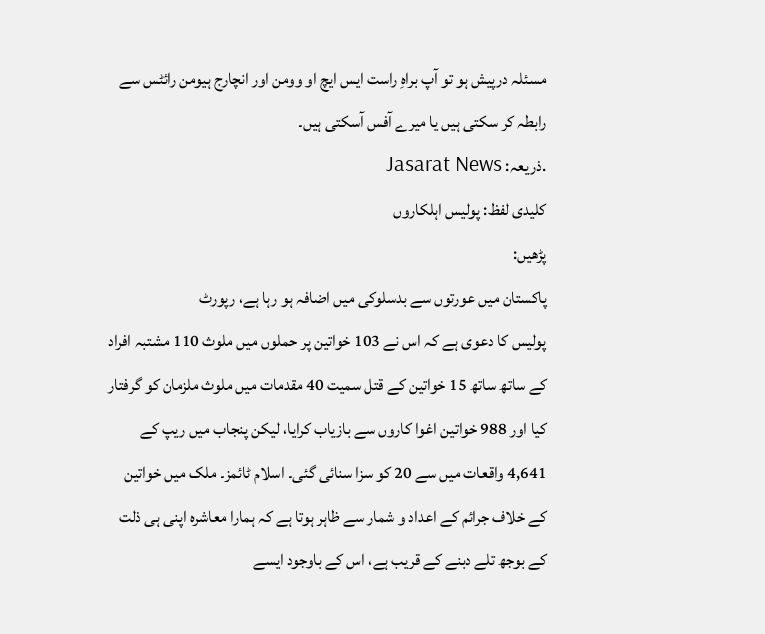مسئلہ درپیش ہو تو آپ براہِ راست ایس ایچ او وومن اور انچارج ہیومن رائٹس سے رابطہ کر سکتی ہیں یا میرے آفس آسکتی ہیں۔
.ذریعہ: Jasarat News
کلیدی لفظ: پولیس اہلکاروں
پڑھیں:
پاکستان میں عورتوں سے بدسلوکی میں اضافہ ہو رہا ہے، رپورٹ
پولیس کا دعوی ہے کہ اس نے 103 خواتین پر حملوں میں ملوث 110 مشتبہ افراد کے ساتھ ساتھ 15 خواتین کے قتل سمیت 40 مقدمات میں ملوث ملزمان کو گرفتار کیا اور 988 خواتین اغوا کاروں سے بازیاب کرایا، لیکن پنجاب میں ریپ کے 4,641 واقعات میں سے 20 کو سزا سنائی گئی۔ اسلام ٹائمز۔ ملک میں خواتین کے خلاف جرائم کے اعداد و شمار سے ظاہر ہوتا ہے کہ ہمارا معاشرہ اپنی ہی ذلت کے بوجھ تلے دبنے کے قریب ہے، اس کے باوجود ایسے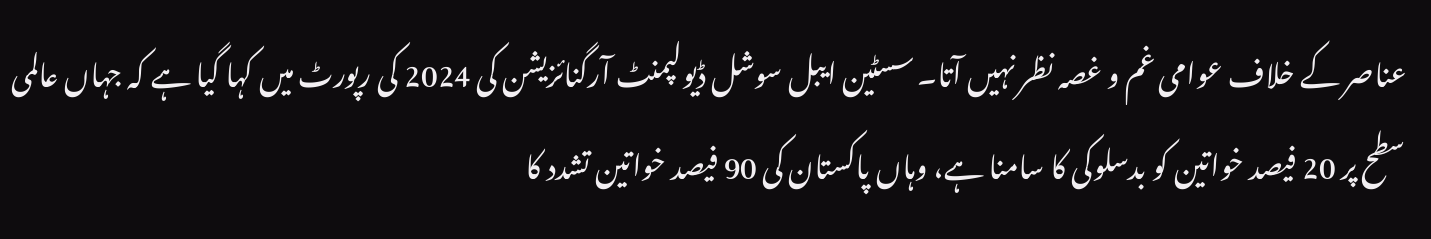عناصر کے خلاف عوامی غم و غصہ نظر نہیں آتا۔ سسٹین ایبل سوشل ڈیولپمنٹ آرگنائزیشن کی 2024 کی رپورٹ میں کہا گیا ہے کہ جہاں عالمی سطح پر 20 فیصد خواتین کو بدسلوکی کا سامنا ہے، وہاں پاکستان کی 90 فیصد خواتین تشدد کا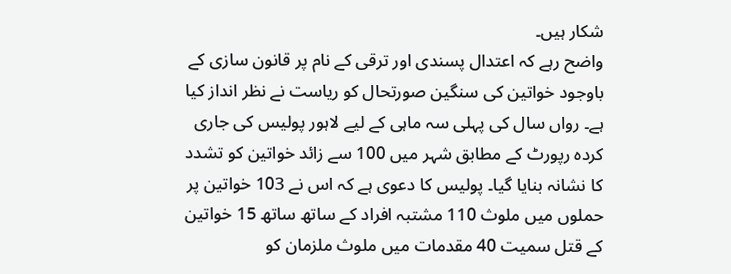شکار ہیں۔
واضح رہے کہ اعتدال پسندی اور ترقی کے نام پر قانون سازی کے باوجود خواتین کی سنگین صورتحال کو ریاست نے نظر انداز کیا ہے۔ رواں سال کی پہلی سہ ماہی کے لیے لاہور پولیس کی جاری کردہ رپورٹ کے مطابق شہر میں 100 سے زائد خواتین کو تشدد کا نشانہ بنایا گیا۔ پولیس کا دعوی ہے کہ اس نے 103 خواتین پر حملوں میں ملوث 110 مشتبہ افراد کے ساتھ ساتھ 15 خواتین کے قتل سمیت 40 مقدمات میں ملوث ملزمان کو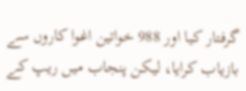گرفتار کیا اور 988 خواتین اغوا کاروں سے بازیاب کرایا، لیکن پنجاب میں ریپ کے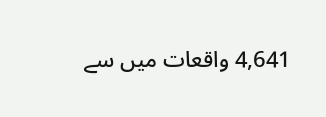4,641 واقعات میں سے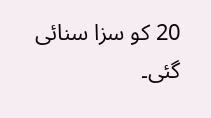20 کو سزا سنائی گئی۔